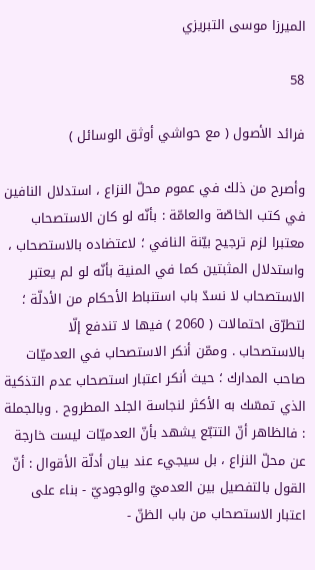الميرزا موسى التبريزي

58

فرائد الأصول ( مع حواشي أوثق الوسائل )

وأصرح من ذلك في عموم محلّ النزاع ، استدلال النافين في كتب الخاصّة والعامّة : بأنّه لو كان الاستصحاب معتبرا لزم ترجيح بيّنة النافي ؛ لاعتضاده بالاستصحاب ، واستدلال المثبتين كما في المنية بأنّه لو لم يعتبر الاستصحاب لا نسدّ باب استنباط الأحكام من الأدلّة ؛ لتطرّق احتمالات ( 2060 ) فيها لا تندفع إلّا بالاستصحاب . وممّن أنكر الاستصحاب في العدميّات صاحب المدارك ؛ حيث أنكر اعتبار استصحاب عدم التذكية الذي تمسّك به الأكثر لنجاسة الجلد المطروح . وبالجملة : فالظاهر أنّ التتبّع يشهد بأنّ العدميّات ليست خارجة عن محلّ النزاع ، بل سيجيء عند بيان أدلّة الأقوال : أنّ القول بالتفصيل بين العدميّ والوجوديّ - بناء على اعتبار الاستصحاب من باب الظنّ -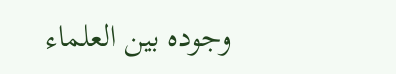وجوده بين العلماء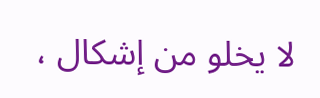لا يخلو من إشكال ،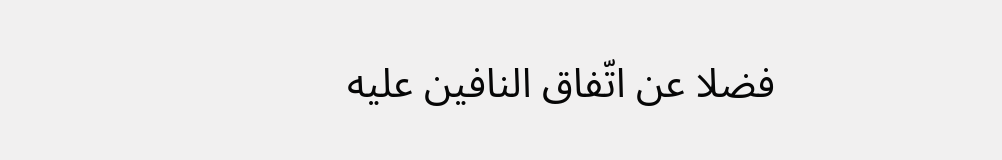فضلا عن اتّفاق النافين عليه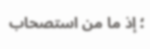؛ إذ ما من استصحاب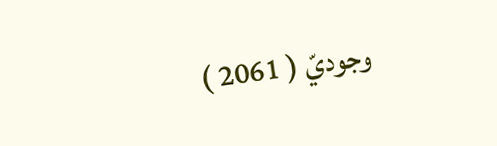وجوديّ ( 2061 )